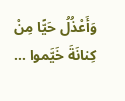وَأَعْذُلُ حَيًّا مِنْ كِنانَةَ خَيَّموا …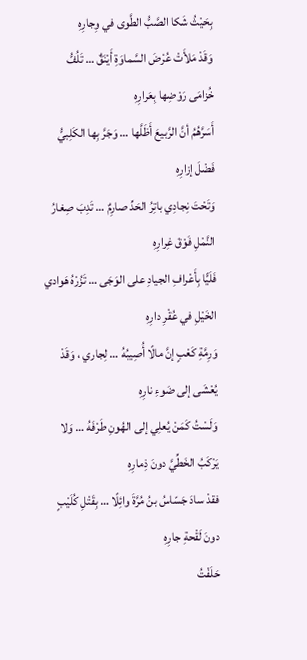بِحَيْثُ شَكا الصَّبُّ الطَّوى في وِجارِهِ
وَقَدْ مَلأَتْ عُرْضَ السَّماوَةِ أَيْنَقٌ … تَلُفُّ خُزامَى رَوْضِها بِعَرارِهِ
أَسَرَّهُمُ أنَّ الرَّبيعَ أَظَلَّها … وَجَرَّ بِها الكَلِبيُّ فَضْلَ إزارِهِ
وَتَحْتَ نِجادِي باتِرُ الحَدِّ صارِمٌ … تَدِبَ صِغارُ النَّمْلِ فَوْقَ غِرارِهِ
فَلَيًّا بِأَعْرافِ الجيادِ على الوَجَى … تَزُرْهُ هَوادي الخَيْلِ في عُقْرِ دارِهِ
وَرِمَّةِ كَعْبٍ إنَّ مالًا أُصِيبُهُ … لِجاري ، وَقَدْ يُعْشَى إلى ضَوءِ نارِهِ
وَلَسْتُ كَمَنْ يُعلِي إلى الهُونِ طَرْفَهُ … وَلا يَرْكَبُ الخَطِّيَّ دونَ ذِمارِهِ
فقدْ سادَ جَسّاسُ بنُ مُرَّةَ وائِلًا … بِقَتْلِ كُلَيْبٍ دونَ لَقْحةِ جارِهِ
حَلَفْتُ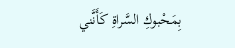بِمَحْبوكِ السَّراةِ كَأَنَّني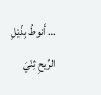… أَنوطُ بِذّيْلِ الرِّيحِ ثِنْيَ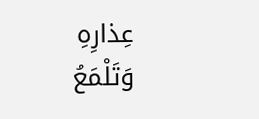عِذارِهِ
وَتَلْمَعُ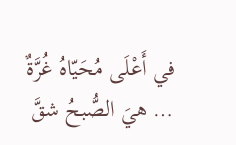في أَعْلَى مُحَيّاهُ غُرَّةٌ … هيَ الصُّبحُ شقَّ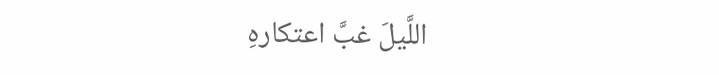اللَّيلَ غبَّ اعتكارهِ